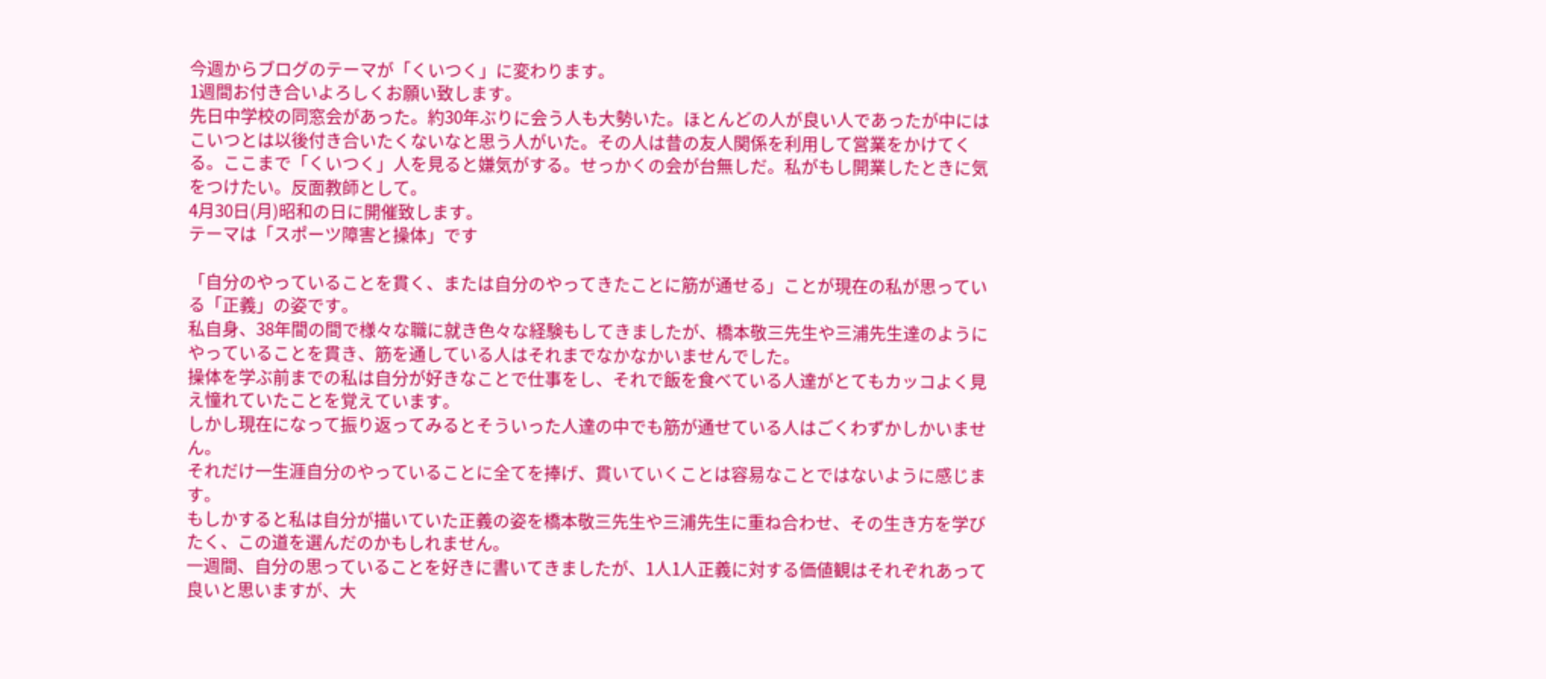今週からブログのテーマが「くいつく」に変わります。
1週間お付き合いよろしくお願い致します。
先日中学校の同窓会があった。約30年ぶりに会う人も大勢いた。ほとんどの人が良い人であったが中にはこいつとは以後付き合いたくないなと思う人がいた。その人は昔の友人関係を利用して営業をかけてくる。ここまで「くいつく」人を見ると嫌気がする。せっかくの会が台無しだ。私がもし開業したときに気をつけたい。反面教師として。
4月30日(月)昭和の日に開催致します。
テーマは「スポーツ障害と操体」です

「自分のやっていることを貫く、または自分のやってきたことに筋が通せる」ことが現在の私が思っている「正義」の姿です。
私自身、38年間の間で様々な職に就き色々な経験もしてきましたが、橋本敬三先生や三浦先生達のようにやっていることを貫き、筋を通している人はそれまでなかなかいませんでした。
操体を学ぶ前までの私は自分が好きなことで仕事をし、それで飯を食べている人達がとてもカッコよく見え憧れていたことを覚えています。
しかし現在になって振り返ってみるとそういった人達の中でも筋が通せている人はごくわずかしかいません。
それだけ一生涯自分のやっていることに全てを捧げ、貫いていくことは容易なことではないように感じます。
もしかすると私は自分が描いていた正義の姿を橋本敬三先生や三浦先生に重ね合わせ、その生き方を学びたく、この道を選んだのかもしれません。
一週間、自分の思っていることを好きに書いてきましたが、1人1人正義に対する価値観はそれぞれあって良いと思いますが、大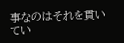事なのはそれを貫いてい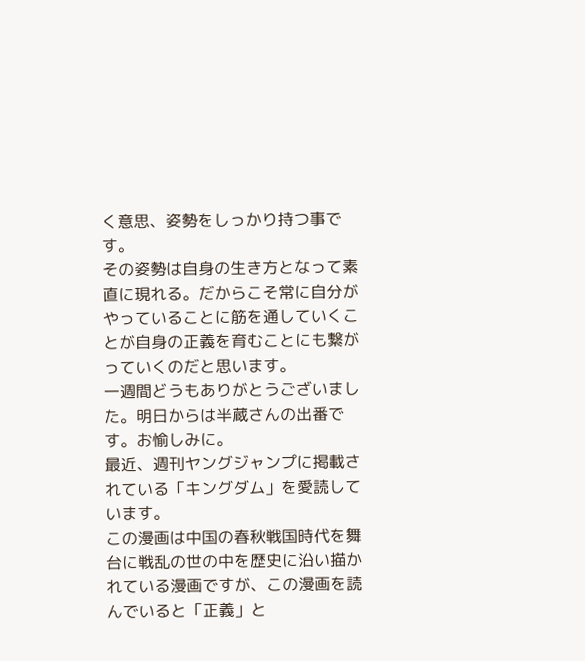く意思、姿勢をしっかり持つ事です。
その姿勢は自身の生き方となって素直に現れる。だからこそ常に自分がやっていることに筋を通していくことが自身の正義を育むことにも繋がっていくのだと思います。
一週間どうもありがとうございました。明日からは半蔵さんの出番です。お愉しみに。
最近、週刊ヤングジャンプに掲載されている「キングダム」を愛読しています。
この漫画は中国の春秋戦国時代を舞台に戦乱の世の中を歴史に沿い描かれている漫画ですが、この漫画を読んでいると「正義」と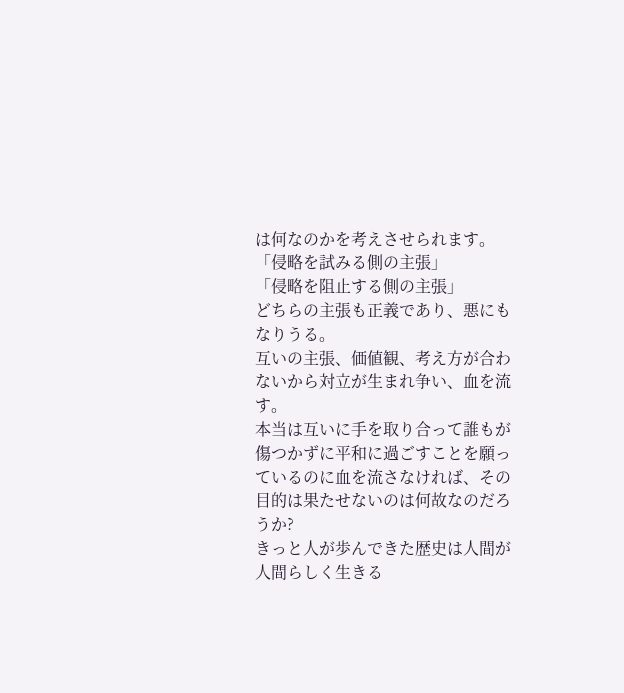は何なのかを考えさせられます。
「侵略を試みる側の主張」
「侵略を阻止する側の主張」
どちらの主張も正義であり、悪にもなりうる。
互いの主張、価値観、考え方が合わないから対立が生まれ争い、血を流す。
本当は互いに手を取り合って誰もが傷つかずに平和に過ごすことを願っているのに血を流さなければ、その目的は果たせないのは何故なのだろうか?
きっと人が歩んできた歴史は人間が人間らしく生きる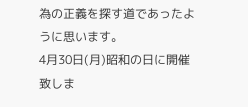為の正義を探す道であったように思います。
4月30日(月)昭和の日に開催致しま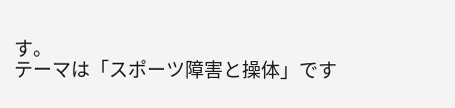す。
テーマは「スポーツ障害と操体」です